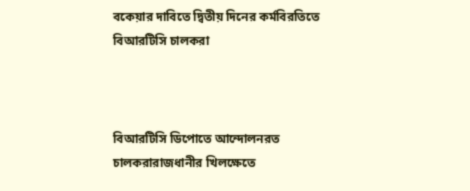বকেয়ার দাবিতে দ্বিতীয় দিনের কর্মবিরতিতে বিআরটিসি চালকরা



বিআরটিসি ডিপোতে আন্দোলনরত চালকরারাজধানীর খিলক্ষেতে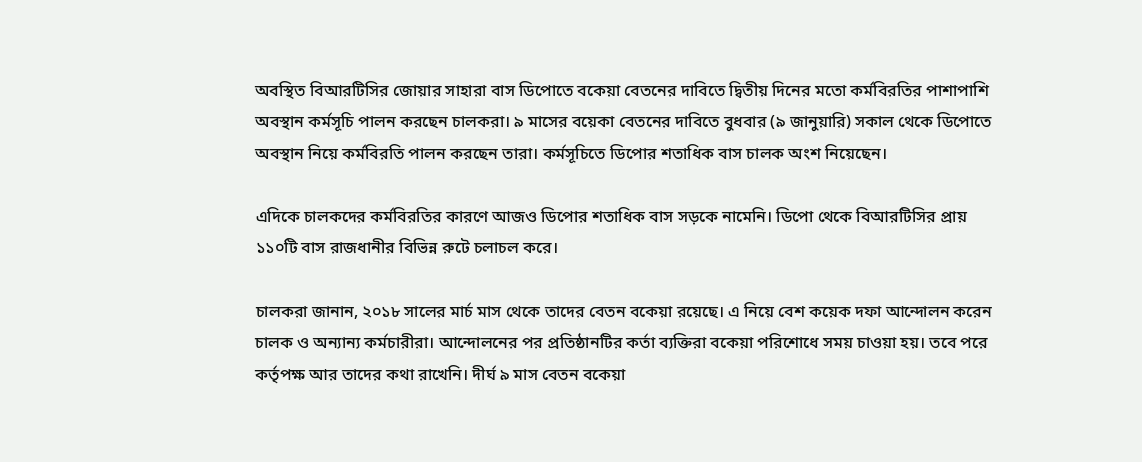অবস্থিত বিআরটিসির জোয়ার সাহারা বাস ডিপোতে বকেয়া বেতনের দাবিতে দ্বিতীয় দিনের মতো কর্মবিরতির পাশাপাশি অবস্থান কর্মসূচি পালন করছেন চালকরা। ৯ মাসের বয়েকা বেতনের দাবিতে বুধবার (৯ জানুয়ারি) সকাল থেকে ডিপোতে অবস্থান নিয়ে কর্মবিরতি পালন করছেন তারা। কর্মসূচিতে ডিপোর শতাধিক বাস চালক অংশ নিয়েছেন।

এদিকে চালকদের কর্মবিরতির কারণে আজও ডিপোর শতাধিক বাস সড়কে নামেনি। ডিপো থেকে বিআরটিসির প্রায় ১১০টি বাস রাজধানীর বিভিন্ন রুটে চলাচল করে।

চালকরা জানান, ২০১৮ সালের মার্চ মাস থেকে তাদের বেতন বকেয়া রয়েছে। এ নিয়ে বেশ কয়েক দফা আন্দোলন করেন চালক ও অন্যান্য কর্মচারীরা। আন্দোলনের পর প্রতিষ্ঠানটির কর্তা ব্যক্তিরা বকেয়া পরিশোধে সময় চাওয়া হয়। তবে পরে কর্তৃপক্ষ আর তাদের কথা রাখেনি। দীর্ঘ ৯ মাস বেতন বকেয়া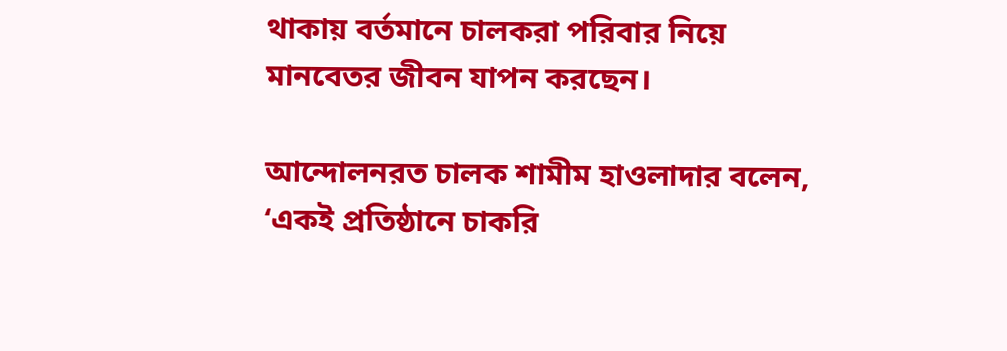থাকায় বর্তমানে চালকরা পরিবার নিয়ে মানবেতর জীবন যাপন করছেন।

আন্দোলনরত চালক শামীম হাওলাদার বলেন, ‘একই প্রতিষ্ঠানে চাকরি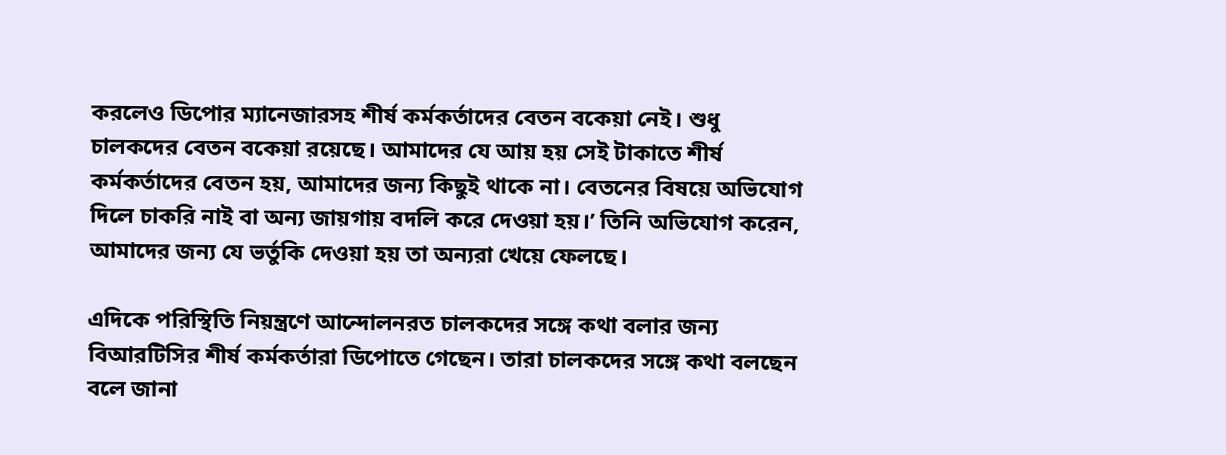করলেও ডিপোর ম্যানেজারসহ শীর্ষ কর্মকর্তাদের বেতন বকেয়া নেই। শুধু চালকদের বেতন বকেয়া রয়েছে। আমাদের যে আয় হয় সেই টাকাতে শীর্ষ কর্মকর্তাদের বেতন হয়, আমাদের জন্য কিছুই থাকে না। বেতনের বিষয়ে অভিযোগ দিলে চাকরি নাই বা অন্য জায়গায় বদলি করে দেওয়া হয়।’ তিনি অভিযোগ করেন, আমাদের জন্য যে ভর্তুকি দেওয়া হয় তা অন্যরা খেয়ে ফেলছে।

এদিকে পরিস্থিতি নিয়ন্ত্রণে আন্দোলনরত চালকদের সঙ্গে কথা বলার জন্য বিআরটিসির শীর্ষ কর্মকর্তারা ডিপোতে গেছেন। তারা চালকদের সঙ্গে কথা বলছেন বলে জানা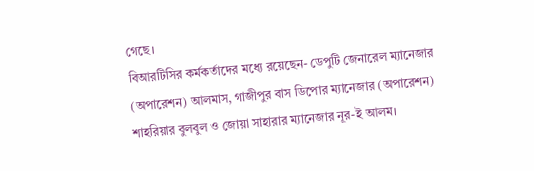গেছে।
বিআরটিসির কর্মকর্তাদের মধ্যে রয়েছেন- ডেপুটি জেনারেল ম্যানেজার (অপারেশন) আলমাস, গাজীপুর বাস ডিপোর ম্যানেজার (অপারেশন) শাহরিয়ার বুলবুল ও জোয়া সাহারার ম্যানেজার নূর-ই আলম।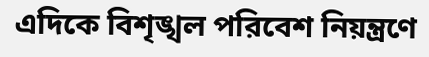এদিকে বিশৃঙ্খল পরিবেশ নিয়ন্ত্রণে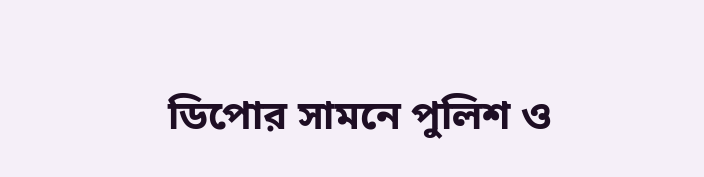ডিপোর সামনে পুলিশ ও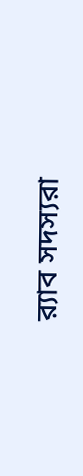র‌্যাব সদস্যরা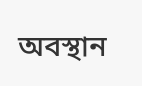অবস্থান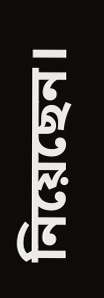নিয়েছেন।